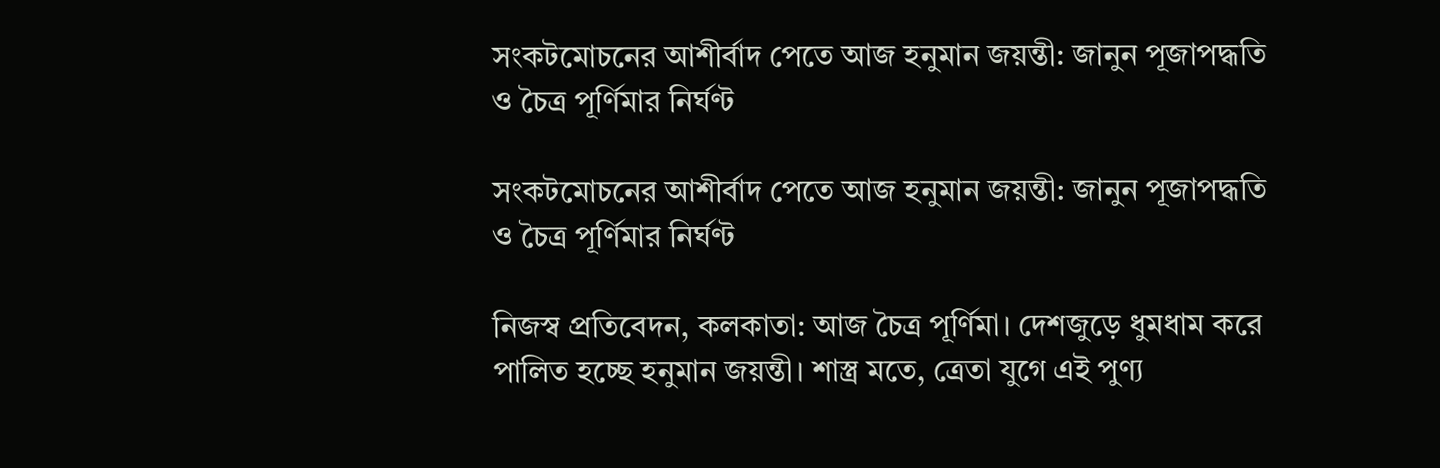সংকটমোচনের আশীর্বাদ পেতে আজ হনুমান জয়ন্তী: জানুন পূজাপদ্ধতি ও চৈত্র পূর্ণিমার নির্ঘণ্ট

সংকটমোচনের আশীর্বাদ পেতে আজ হনুমান জয়ন্তী: জানুন পূজাপদ্ধতি ও চৈত্র পূর্ণিমার নির্ঘণ্ট

নিজস্ব প্রতিবেদন, কলকাতা: আজ চৈত্র পূর্ণিমা। দেশজুড়ে ধুমধাম করে পালিত হচ্ছে হনুমান জয়ন্তী। শাস্ত্র মতে, ত্রেতা যুগে এই পুণ্য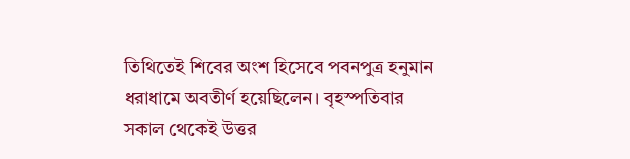তিথিতেই শিবের অংশ হিসেবে পবনপুত্র হনুমান ধরাধামে অবতীর্ণ হয়েছিলেন। বৃহস্পতিবার সকাল থেকেই উত্তর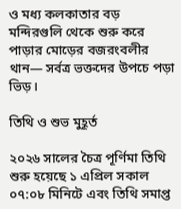ও মধ্য কলকাতার বড় মন্দিরগুলি থেকে শুরু করে পাড়ার মোড়ের বজরংবলীর থান— সর্বত্র ভক্তদের উপচে পড়া ভিড়।

তিথি ও শুভ মুহূর্ত

২০২৬ সালের চৈত্র পূর্ণিমা তিথি শুরু হয়েছে ১ এপ্রিল সকাল ০৭:০৮ মিনিটে এবং তিথি সমাপ্ত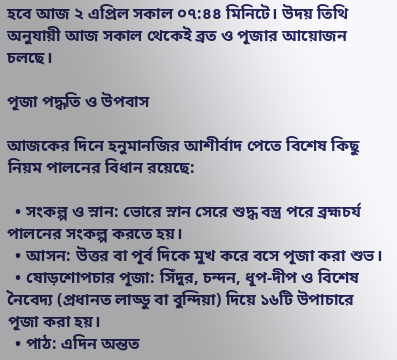হবে আজ ২ এপ্রিল সকাল ০৭:৪৪ মিনিটে। উদয় তিথি অনুযায়ী আজ সকাল থেকেই ব্রত ও পূজার আয়োজন চলছে।

পূজা পদ্ধতি ও উপবাস

আজকের দিনে হনুমানজির আশীর্বাদ পেতে বিশেষ কিছু নিয়ম পালনের বিধান রয়েছে:

  • সংকল্প ও স্নান: ভোরে স্নান সেরে শুদ্ধ বস্ত্র পরে ব্রহ্মচর্য পালনের সংকল্প করতে হয়।
  • আসন: উত্তর বা পূর্ব দিকে মুখ করে বসে পূজা করা শুভ।
  • ষোড়শোপচার পূজা: সিঁদুর, চন্দন, ধূপ-দীপ ও বিশেষ নৈবেদ্য (প্রধানত লাড্ডু বা বুন্দিয়া) দিয়ে ১৬টি উপাচারে পূজা করা হয়।
  • পাঠ: এদিন অন্তত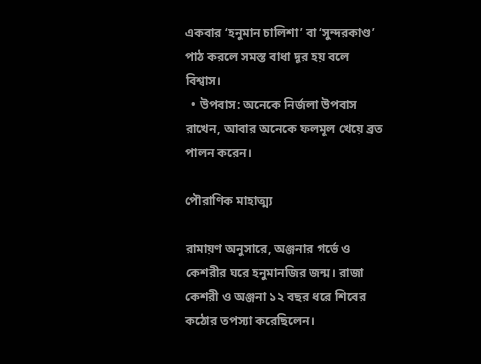একবার ‘হনুমান চালিশা’ বা ‘সুন্দরকাণ্ড’ পাঠ করলে সমস্ত বাধা দূর হয় বলে বিশ্বাস।
  • উপবাস: অনেকে নির্জলা উপবাস রাখেন, আবার অনেকে ফলমূল খেয়ে ব্রত পালন করেন।

পৌরাণিক মাহাত্ম্য

রামায়ণ অনুসারে, অঞ্জনার গর্ভে ও কেশরীর ঘরে হনুমানজির জন্ম। রাজা কেশরী ও অঞ্জনা ১২ বছর ধরে শিবের কঠোর তপস্যা করেছিলেন।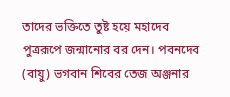তাদের ভক্তিতে তুষ্ট হয়ে মহাদেব পুত্ররূপে জন্মানোর বর দেন। পবনদেব (বায়ু) ভগবান শিবের তেজ অঞ্জনার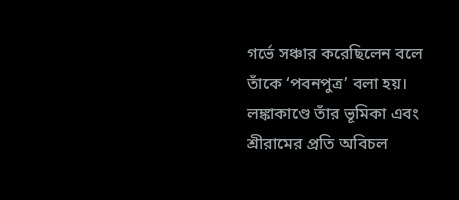গর্ভে সঞ্চার করেছিলেন বলে তাঁকে ‘পবনপুত্র’ বলা হয়। লঙ্কাকাণ্ডে তাঁর ভূমিকা এবং শ্রীরামের প্রতি অবিচল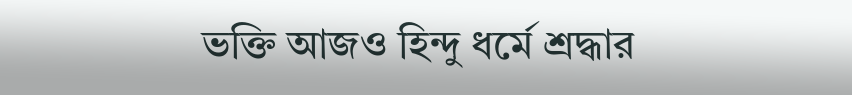ভক্তি আজও হিন্দু ধর্মে শ্রদ্ধার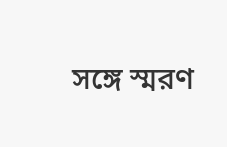সঙ্গে স্মরণ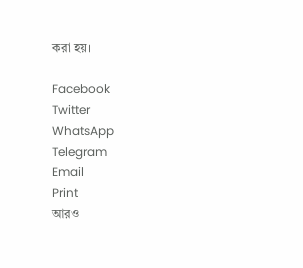করা হয়।

Facebook
Twitter
WhatsApp
Telegram
Email
Print
আরও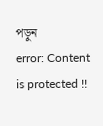পড়ুন
error: Content is protected !!